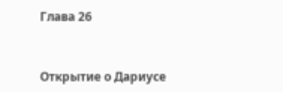Глава 26



Открытие о Дариусе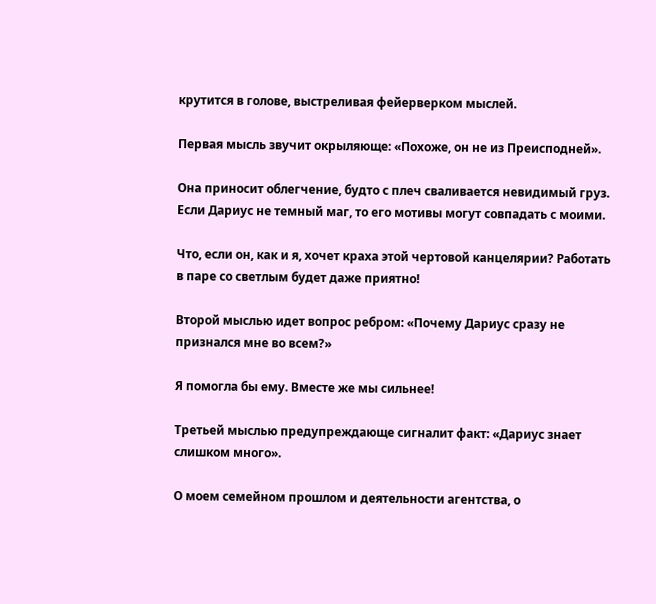крутится в голове, выстреливая фейерверком мыслей.

Первая мысль звучит окрыляюще: «Похоже, он не из Преисподней».

Она приносит облегчение, будто с плеч сваливается невидимый груз. Если Дариус не темный маг, то его мотивы могут совпадать с моими.

Что, если он, как и я, хочет краха этой чертовой канцелярии? Работать в паре со светлым будет даже приятно!

Второй мыслью идет вопрос ребром: «Почему Дариус сразу не признался мне во всем?»

Я помогла бы ему. Вместе же мы сильнее!

Третьей мыслью предупреждающе сигналит факт: «Дариус знает слишком много».

О моем семейном прошлом и деятельности агентства, о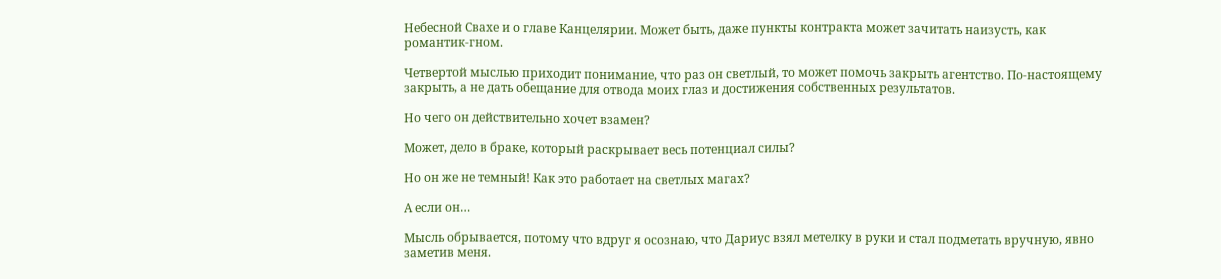Небесной Свахе и о главе Канцелярии. Может быть, даже пункты контракта может зачитать наизусть, как романтик-гном.

Четвертой мыслью приходит понимание, что раз он светлый, то может помочь закрыть агентство. По-настоящему закрыть, а не дать обещание для отвода моих глаз и достижения собственных результатов.

Но чего он действительно хочет взамен?

Может, дело в браке, который раскрывает весь потенциал силы?

Но он же не темный! Как это работает на светлых магах?

А если он…

Мысль обрывается, потому что вдруг я осознаю, что Дариус взял метелку в руки и стал подметать вручную, явно заметив меня.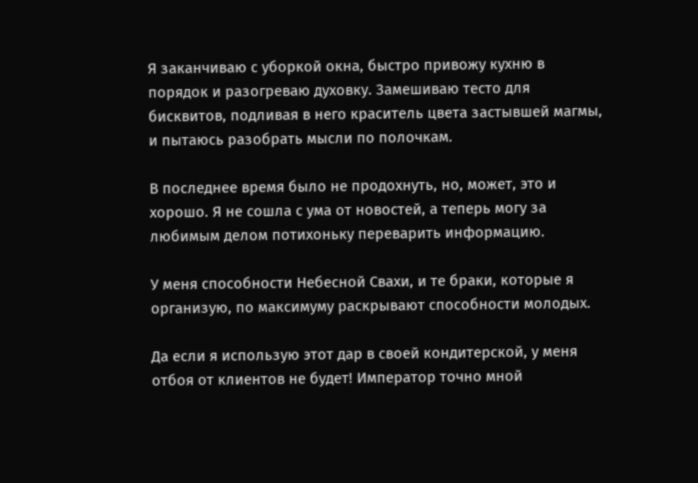Я заканчиваю с уборкой окна, быстро привожу кухню в порядок и разогреваю духовку. Замешиваю тесто для бисквитов, подливая в него краситель цвета застывшей магмы, и пытаюсь разобрать мысли по полочкам.

В последнее время было не продохнуть, но, может, это и хорошо. Я не сошла с ума от новостей, а теперь могу за любимым делом потихоньку переварить информацию.

У меня способности Небесной Свахи, и те браки, которые я организую, по максимуму раскрывают способности молодых.

Да если я использую этот дар в своей кондитерской, у меня отбоя от клиентов не будет! Император точно мной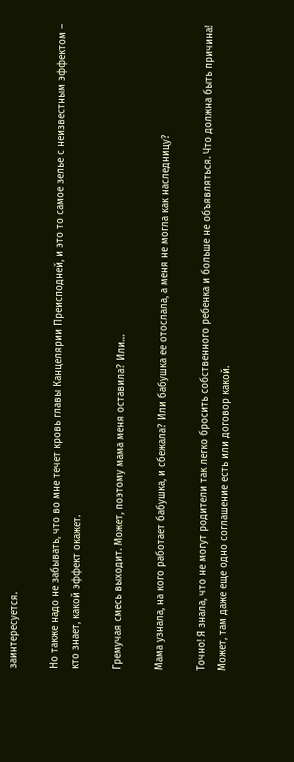заинтересуется.

Но также надо не забывать, что во мне течет кровь главы Канцелярии Преисподней, и это то самое зелье с неизвестным эффектом – кто знает, какой эффект окажет.

Гремучая смесь выходит. Может, поэтому мама меня оставила? Или…

Мама узнала, на кого работает бабушка, и сбежала? Или бабушка ее отослала, а меня не могла как наследницу?

Точно! Я знала, что не могут родители так легко бросить собственного ребенка и больше не объявляться. Что должна быть причина! Может, там даже еще одно соглашение есть или договор какой.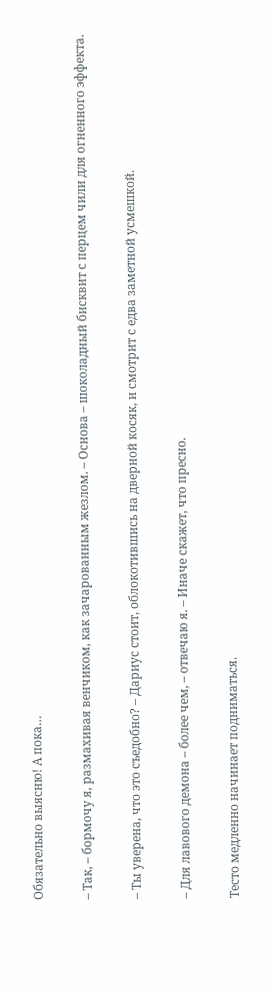Обязательно выясню! А пока…

– Так, – бормочу я, размахивая венчиком, как зачарованным жезлом. – Основа – шоколадный бисквит с перцем чили для огненного эффекта.

– Ты уверена, что это съедобно? – Дариус стоит, облокотившись на дверной косяк, и смотрит с едва заметной усмешкой.

– Для лавового демона – более чем, – отвечаю я. – Иначе скажет, что пресно.

Тесто медленно начинает подниматься.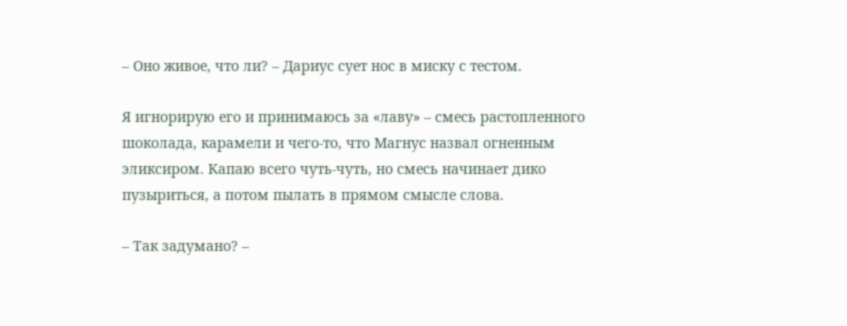– Оно живое, что ли? – Дариус сует нос в миску с тестом.

Я игнорирую его и принимаюсь за «лаву» – смесь растопленного шоколада, карамели и чего-то, что Магнус назвал огненным эликсиром. Капаю всего чуть-чуть, но смесь начинает дико пузыриться, а потом пылать в прямом смысле слова.

– Так задумано? –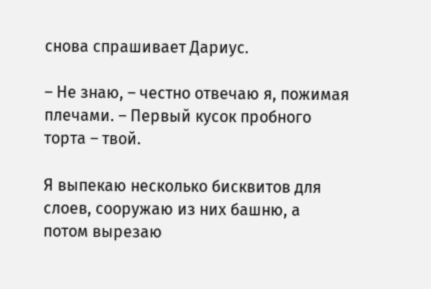снова спрашивает Дариус.

– Не знаю, – честно отвечаю я, пожимая плечами. – Первый кусок пробного торта – твой.

Я выпекаю несколько бисквитов для слоев, сооружаю из них башню, а потом вырезаю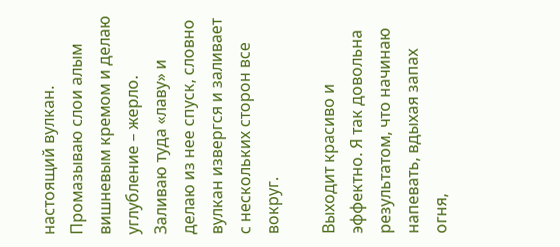настоящий вулкан. Промазываю слои алым вишневым кремом и делаю углубление – жерло. Заливаю туда «лаву» и делаю из нее спуск, словно вулкан извергся и заливает с нескольких сторон все вокруг.

Выходит красиво и эффектно. Я так довольна результатом, что начинаю напевать, вдыхая запах огня,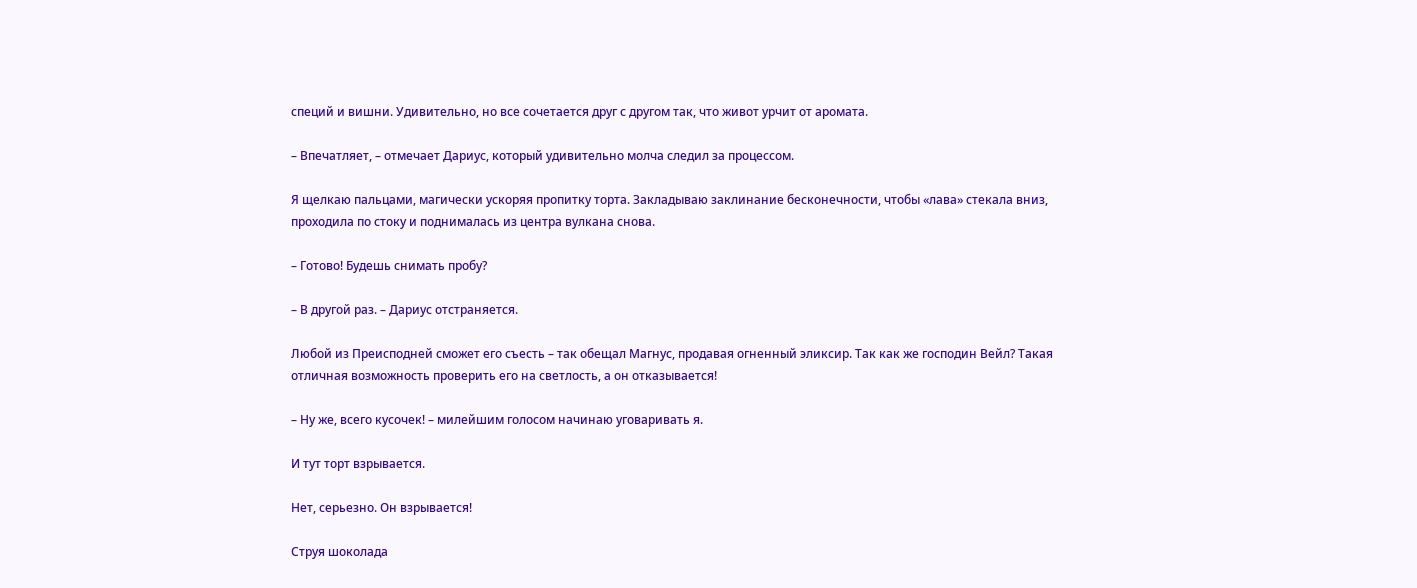специй и вишни. Удивительно, но все сочетается друг с другом так, что живот урчит от аромата.

– Впечатляет, – отмечает Дариус, который удивительно молча следил за процессом.

Я щелкаю пальцами, магически ускоряя пропитку торта. Закладываю заклинание бесконечности, чтобы «лава» стекала вниз, проходила по стоку и поднималась из центра вулкана снова.

– Готово! Будешь снимать пробу?

– В другой раз. – Дариус отстраняется.

Любой из Преисподней сможет его съесть – так обещал Магнус, продавая огненный эликсир. Так как же господин Вейл? Такая отличная возможность проверить его на светлость, а он отказывается!

– Ну же, всего кусочек! – милейшим голосом начинаю уговаривать я.

И тут торт взрывается.

Нет, серьезно. Он взрывается!

Струя шоколада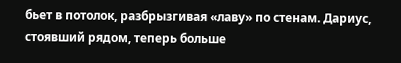бьет в потолок, разбрызгивая «лаву» по стенам. Дариус, стоявший рядом, теперь больше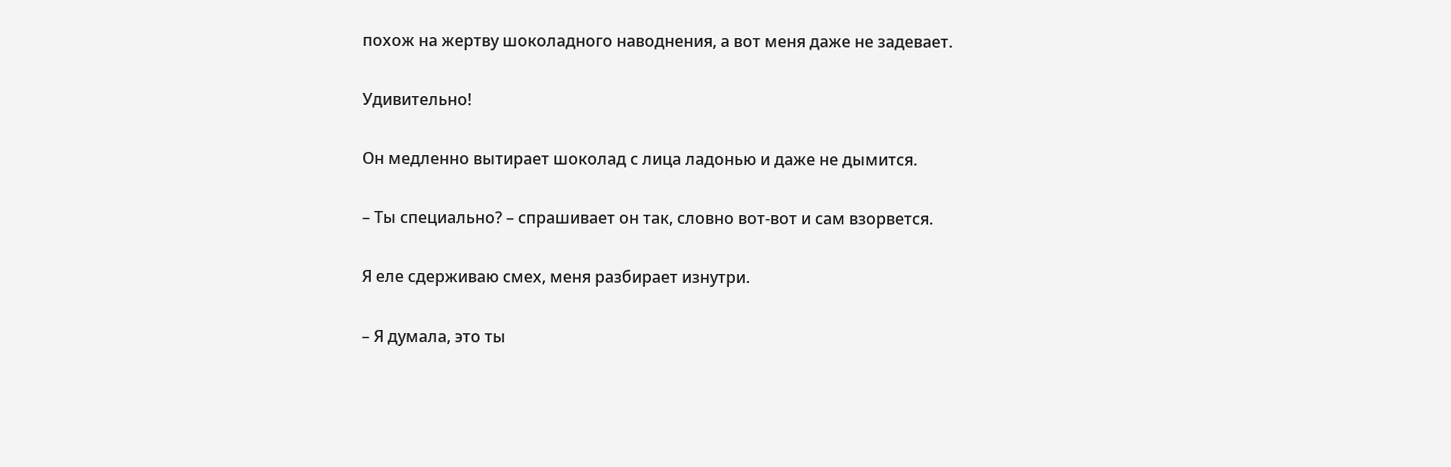похож на жертву шоколадного наводнения, а вот меня даже не задевает.

Удивительно!

Он медленно вытирает шоколад с лица ладонью и даже не дымится.

– Ты специально? – спрашивает он так, словно вот-вот и сам взорвется.

Я еле сдерживаю смех, меня разбирает изнутри.

– Я думала, это ты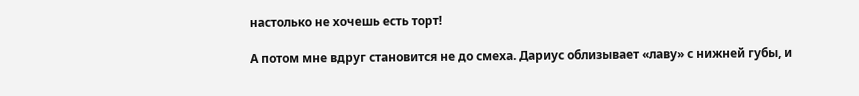настолько не хочешь есть торт!

А потом мне вдруг становится не до смеха. Дариус облизывает «лаву» с нижней губы, и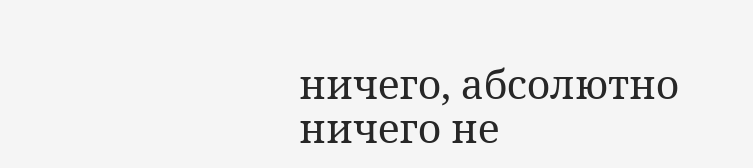ничего, абсолютно ничего не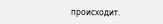происходит.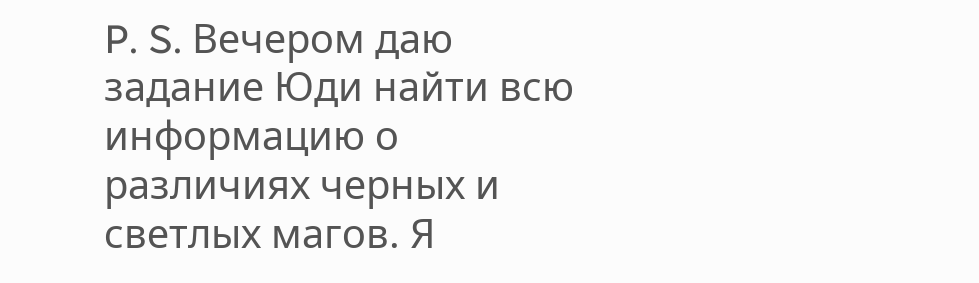P. S. Вечером даю задание Юди найти всю информацию о различиях черных и светлых магов. Я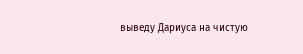выведу Дариуса на чистую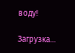воду!

Загрузка...